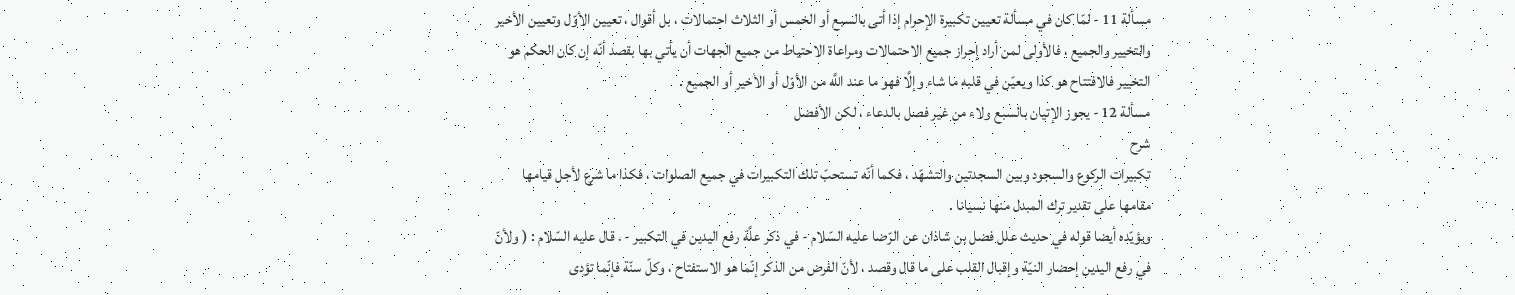مسألة 11 - لمّا كان في مسألة تعيين تكبيرة الإحرام إذا أتى بالسبع أو الخمس أو الثلاث احتمالات ، بل أقوال ، تعيين الأوّل وتعيين الأخير والتخيير والجميع ، فالأولى لمن أراد إحراز جميع الاحتمالات ومراعاة الاحتياط من جميع الجهات أن يأتي بها بقصد أنّه إن كان الحكم هو التخيير فالافتتاح هو كذا ويعيّن في قلبه ما شاء وإلَّا فهو ما عند اللَّه من الأوّل أو الأخير أو الجميع .
مسألة 12 - يجوز الإتيان بالسبع ولاء من غير فصل بالدعاء ، لكن الأفضل
شرح
تكبيرات الركوع والسجود وبين السجدتين والتشهّد ، فكما أنّه تستحبّ تلك التكبيرات في جميع الصلوات ، فكذا ما شرع لأجل قيامها مقامها على تقدير ترك المبدل منها نسيانا .
ويؤيّده أيضا قوله في حديث علل فضل بن شاذان عن الرّضا عليه السّلام - في ذكر علَّة رفع اليدين في التكبير - ، قال عليه السّلام : ( ولأنّ في رفع اليدين إحضار النيّة وإقبال القلب على ما قال وقصد ، لأنّ الفرض من الذكر إنّما هو الاستفتاح ، وكلّ سنّة فإنّما تؤدى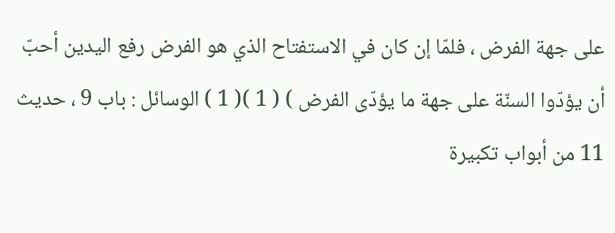على جهة الفرض ، فلمّا إن كان في الاستفتاح الذي هو الفرض رفع اليدين أحبّ أن يؤدّوا السنّة على جهة ما يؤدّى الفرض ) ( 1 )( 1 ) الوسائل : باب 9 ، حديث 11 من أبواب تكبيرة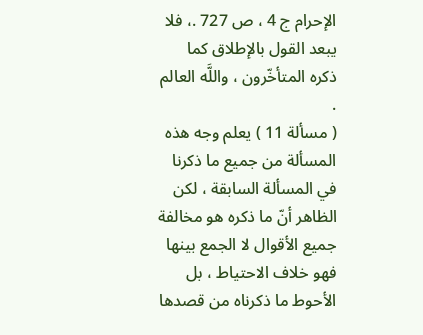الإحرام ج 4 ، ص 727 .، فلا يبعد القول بالإطلاق كما ذكره المتأخّرون ، واللَّه العالم .
( مسألة 11 ) يعلم وجه هذه المسألة من جميع ما ذكرنا في المسألة السابقة ، لكن الظاهر أنّ ما ذكره هو مخالفة جميع الأقوال لا الجمع بينها فهو خلاف الاحتياط ، بل الأحوط ما ذكرناه من قصدها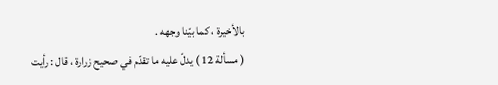بالأخيرة ، كما بيّنا وجهه .
( مسألة 12 ) يدلّ عليه ما تقدّم في صحيح زرارة ، قال : رأيت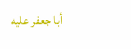أبا جعفر عليه